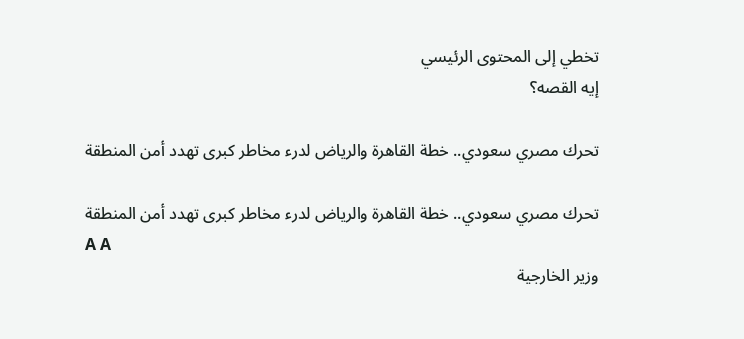تخطي إلى المحتوى الرئيسي
إيه القصه؟

تحرك مصري سعودي.. خطة القاهرة والرياض لدرء مخاطر كبرى تهدد أمن المنطقة

تحرك مصري سعودي.. خطة القاهرة والرياض لدرء مخاطر كبرى تهدد أمن المنطقة
A A
وزير الخارجية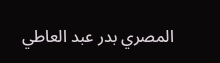المصري بدر عبد العاطي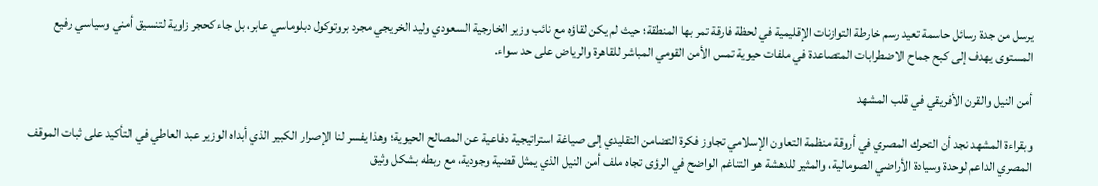يرسل من جدة رسائل حاسمة تعيد رسم خارطة التوازنات الإقليمية في لحظة فارقة تمر بها المنطقة؛ حيث لم يكن لقاؤه مع نائب وزير الخارجية السعودي وليد الخريجي مجرد بروتوكول دبلوماسي عابر، بل جاء كحجر زاوية لتنسيق أمني وسياسي رفيع المستوى يهدف إلى كبح جماح الاضطرابات المتصاعدة في ملفات حيوية تمس الأمن القومي المباشر للقاهرة والرياض على حد سواء.

أمن النيل والقرن الأفريقي في قلب المشهد

وبقراءة المشهد نجد أن التحرك المصري في أروقة منظمة التعاون الإسلامي تجاوز فكرة التضامن التقليدي إلى صياغة استراتيجية دفاعية عن المصالح الحيوية؛ وهذا يفسر لنا الإصرار الكبير الذي أبداه الوزير عبد العاطي في التأكيد على ثبات الموقف المصري الداعم لوحدة وسيادة الأراضي الصومالية، والمثير للدهشة هو التناغم الواضح في الرؤى تجاه ملف أمن النيل الذي يمثل قضية وجودية، مع ربطه بشكل وثيق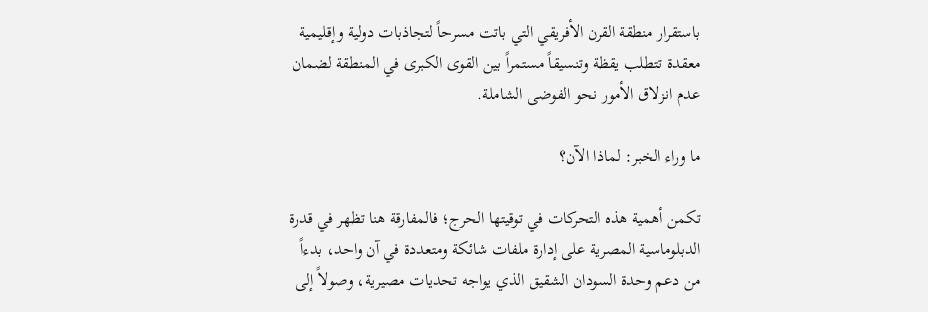باستقرار منطقة القرن الأفريقي التي باتت مسرحاً لتجاذبات دولية وإقليمية معقدة تتطلب يقظة وتنسيقاً مستمراً بين القوى الكبرى في المنطقة لضمان عدم انزلاق الأمور نحو الفوضى الشاملة.

ما وراء الخبر: لماذا الآن؟

تكمن أهمية هذه التحركات في توقيتها الحرج؛ فالمفارقة هنا تظهر في قدرة الدبلوماسية المصرية على إدارة ملفات شائكة ومتعددة في آن واحد، بدءاً من دعم وحدة السودان الشقيق الذي يواجه تحديات مصيرية، وصولاً إلى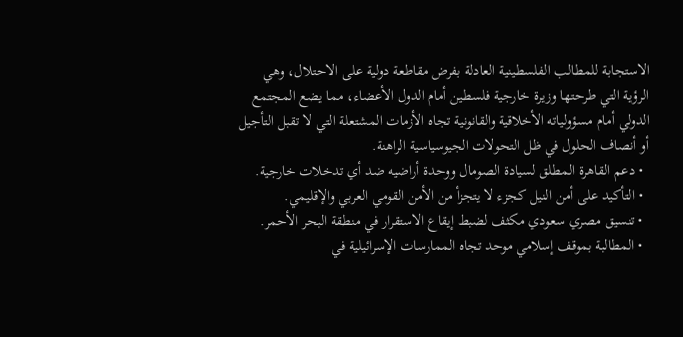الاستجابة للمطالب الفلسطينية العادلة بفرض مقاطعة دولية على الاحتلال، وهي الرؤية التي طرحتها وزيرة خارجية فلسطين أمام الدول الأعضاء، مما يضع المجتمع الدولي أمام مسؤولياته الأخلاقية والقانونية تجاه الأزمات المشتعلة التي لا تقبل التأجيل أو أنصاف الحلول في ظل التحولات الجيوسياسية الراهنة.
  • دعم القاهرة المطلق لسيادة الصومال ووحدة أراضيه ضد أي تدخلات خارجية.
  • التأكيد على أمن النيل كجزء لا يتجزأ من الأمن القومي العربي والإقليمي.
  • تنسيق مصري سعودي مكثف لضبط إيقاع الاستقرار في منطقة البحر الأحمر.
  • المطالبة بموقف إسلامي موحد تجاه الممارسات الإسرائيلية في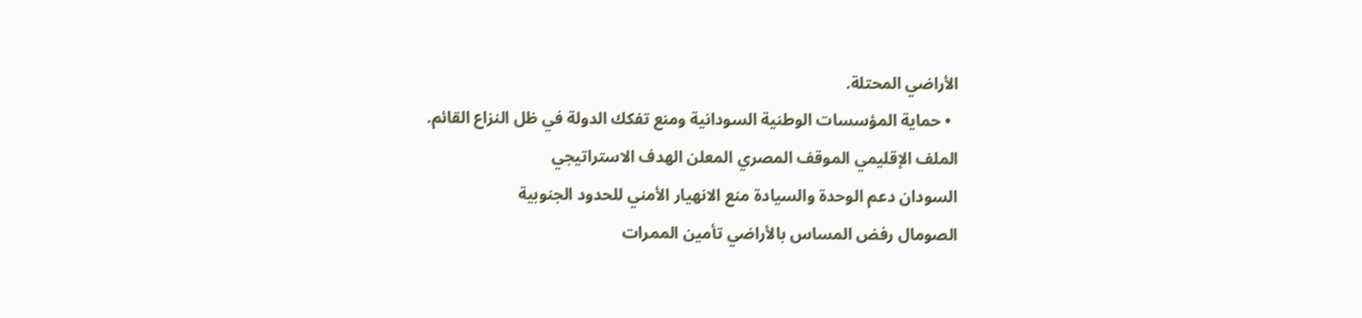الأراضي المحتلة.
  • حماية المؤسسات الوطنية السودانية ومنع تفكك الدولة في ظل النزاع القائم.
الملف الإقليمي الموقف المصري المعلن الهدف الاستراتيجي
السودان دعم الوحدة والسيادة منع الانهيار الأمني للحدود الجنوبية
الصومال رفض المساس بالأراضي تأمين الممرات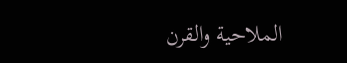الملاحية والقرن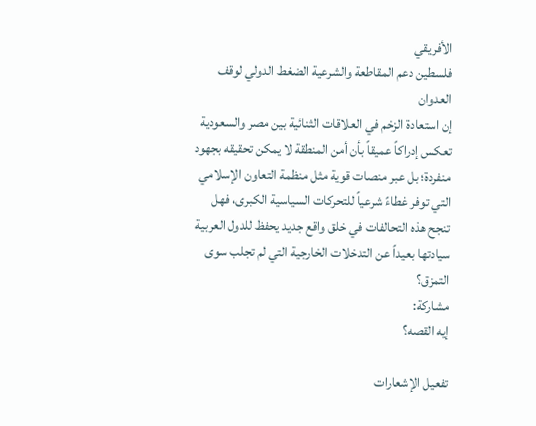الأفريقي
فلسطين دعم المقاطعة والشرعية الضغط الدولي لوقف العدوان
إن استعادة الزخم في العلاقات الثنائية بين مصر والسعودية تعكس إدراكاً عميقاً بأن أمن المنطقة لا يمكن تحقيقه بجهود منفردة؛ بل عبر منصات قوية مثل منظمة التعاون الإسلامي التي توفر غطاءً شرعياً للتحركات السياسية الكبرى، فهل تنجح هذه التحالفات في خلق واقع جديد يحفظ للدول العربية سيادتها بعيداً عن التدخلات الخارجية التي لم تجلب سوى التمزق؟
مشاركة:
إيه القصه؟

تفعيل الإشعارات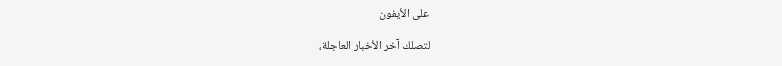على الأيفون

لتصلك آخر الأخبار العاجلة،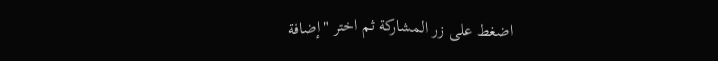اضغط على زر المشاركة ثم اختر "إضافة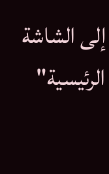إلى الشاشة الرئيسية"